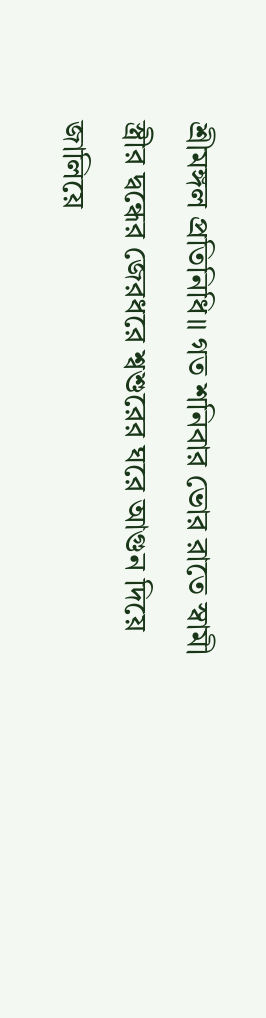শ্রীমঙ্গল প্রতিনিধি॥ গত শনিবার ভোর রাতে স্বামী স্ত্রীর দ্বন্ধের জেরধরে শ্বশুরের ঘরে আগুন দিয়ে জালিয়ে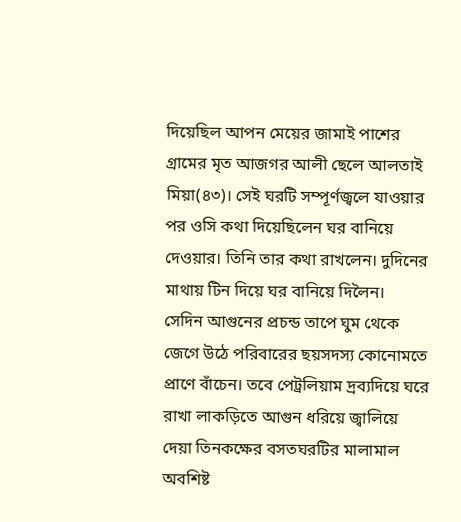দিয়েছিল আপন মেয়ের জামাই পাশের গ্রামের মৃত আজগর আলী ছেলে আলতাই মিয়া(৪৩)। সেই ঘরটি সম্পূর্ণজ্বলে যাওয়ার পর ওসি কথা দিয়েছিলেন ঘর বানিয়ে দেওয়ার। তিনি তার কথা রাখলেন। দুদিনের মাথায় টিন দিয়ে ঘর বানিয়ে দিলৈন।
সেদিন আগুনের প্রচন্ড তাপে ঘুম থেকে জেগে উঠে পরিবারের ছয়সদস্য কোনোমতে প্রাণে বাঁচেন। তবে পেট্রলিয়াম দ্রব্যদিয়ে ঘরে রাখা লাকড়িতে আগুন ধরিয়ে জ্বালিয়ে দেয়া তিনকক্ষের বসতঘরটির মালামাল অবশিষ্ট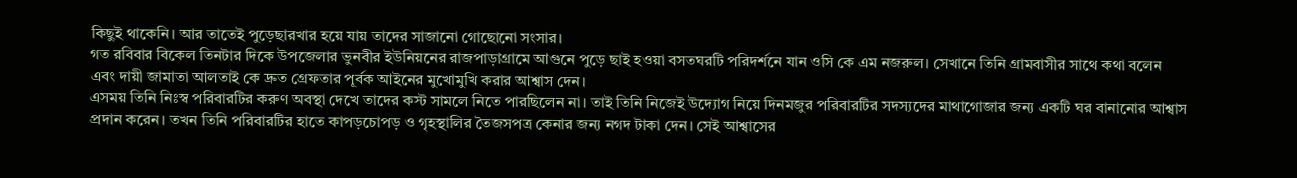কিছুই থাকেনি। আর তাতেই পুড়েছারখার হয়ে যায় তাদের সাজানো গোছোনো সংসার।
গত রবিবার বিকেল তিনটার দিকে উপজেলার ভুনবীর ইউনিয়নের রাজপাড়াগ্রামে আগুনে পুড়ে ছাই হওয়া বসতঘরটি পরিদর্শনে যান ওসি কে এম নজরুল। সেখানে তিনি গ্রামবাসীর সাথে কথা বলেন এবং দায়ী জামাতা আলতাই কে দ্রুত গ্রেফতার পূর্বক আইনের মুখোমুখি করার আশ্বাস দেন।
এসময় তিনি নিঃস্ব পরিবারটির করুণ অবস্থা দেখে তাদের কস্ট সামলে নিতে পারছিলেন না। তাই তিনি নিজেই উদ্যোগ নিয়ে দিনমজুর পরিবারটির সদস্যদের মাথাগোজার জন্য একটি ঘর বানানোর আশ্বাস প্রদান করেন। তখন তিনি পরিবারটির হাতে কাপড়চোপড় ও গৃহস্থালির তৈজসপত্র কেনার জন্য নগদ টাকা দেন। সেই আশ্বাসের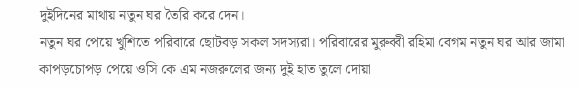দুইদিনের মাথায় নতুন ঘর তৈরি করে দেন।
নতুন ঘর পেয়ে খুশিতে পরিবারে ছোটবড় সকল সদস্যরা। পরিবারের মুরুব্বী রহিমা বেগম নতুন ঘর আর জামা কাপড়চোপড় পেয়ে ওসি কে এম নজরুলের জন্য দুই হাত তুলে দোয়া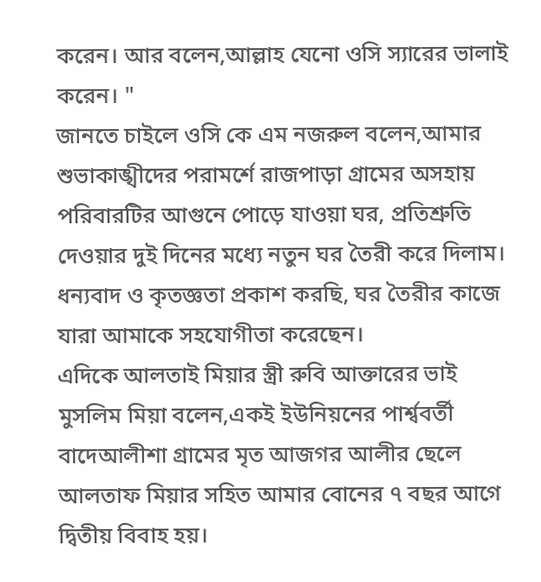করেন। আর বলেন,আল্লাহ যেনো ওসি স্যারের ভালাই করেন। "
জানতে চাইলে ওসি কে এম নজরুল বলেন,আমার শুভাকাঙ্খীদের পরামর্শে রাজপাড়া গ্রামের অসহায় পরিবারটির আগুনে পোড়ে যাওয়া ঘর, প্রতিশ্রুতি দেওয়ার দুই দিনের মধ্যে নতুন ঘর তৈরী করে দিলাম।
ধন্যবাদ ও কৃতজ্ঞতা প্রকাশ করছি, ঘর তৈরীর কাজে যারা আমাকে সহযোগীতা করেছেন।
এদিকে আলতাই মিয়ার স্ত্রী রুবি আক্তারের ভাই মুসলিম মিয়া বলেন,একই ইউনিয়নের পার্শ্ববর্তী বাদেআলীশা গ্রামের মৃত আজগর আলীর ছেলে আলতাফ মিয়ার সহিত আমার বোনের ৭ বছর আগে দ্বিতীয় বিবাহ হয়।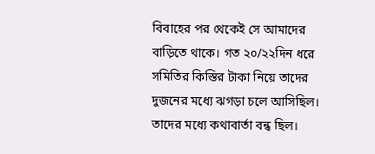বিবাহের পর থেকেই সে আমাদের বাড়িতে থাকে। গত ২০/২২দিন ধরে সমিতির কিস্তির টাকা নিয়ে তাদের দুজনের মধ্যে ঝগড়া চলে আসিছিল। তাদের মধ্যে কথাবার্তা বন্ধ ছিল।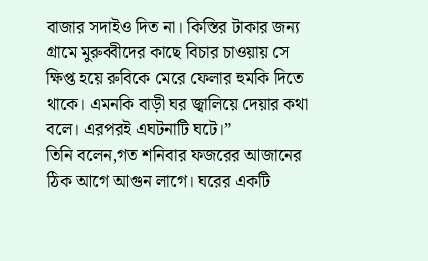বাজার সদাইও দিত না। কিস্তির টাকার জন্য গ্রামে মুরুব্বীদের কাছে বিচার চাওয়ায় সে ক্ষিপ্ত হয়ে রুবিকে মেরে ফেলার হুমকি দিতে থাকে। এমনকি বাড়ী ঘর জ্বালিয়ে দেয়ার কথা বলে। এরপরই এঘটনাটি ঘটে।”
তিনি বলেন,গত শনিবার ফজরের আজানের ঠিক আগে আগুন লাগে। ঘরের একটি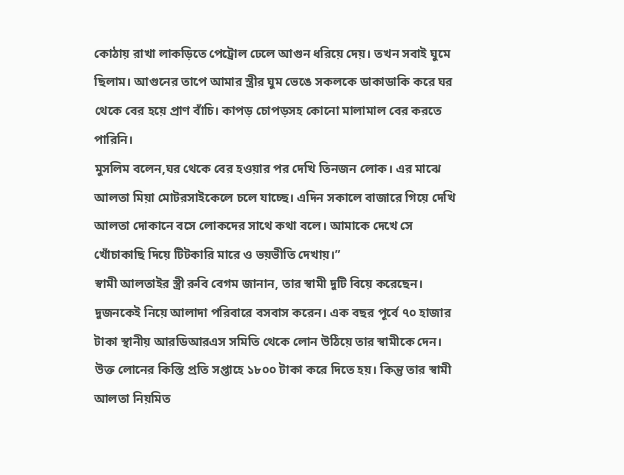কোঠায় রাখা লাকড়িতে পেট্রোল ঢেলে আগুন ধরিয়ে দেয়। তখন সবাই ঘুমে ছিলাম। আগুনের তাপে আমার স্ত্রীর ঘুম ভেঙে সকলকে ডাকাডাকি করে ঘর থেকে বের হয়ে প্রাণ বাঁচি। কাপড় চোপড়সহ কোনো মালামাল বের করতে পারিনি।
মুসলিম বলেন,ঘর থেকে বের হওয়ার পর দেখি তিনজন লোক। এর মাঝে আলতা মিয়া মোটরসাইকেলে চলে যাচ্ছে। এদিন সকালে বাজারে গিয়ে দেখি আলতা দোকানে বসে লোকদের সাথে কথা বলে। আমাকে দেখে সে খোঁচাকাছি দিয়ে টিটকারি মারে ও ভয়ভীতি দেখায়।”
স্বামী আলতাইর স্ত্রী রুবি বেগম জানান, তার স্বামী দুটি বিয়ে করেছেন। দুজনকেই নিয়ে আলাদা পরিবারে বসবাস করেন। এক বছর পূর্বে ৭০ হাজার টাকা স্থানীয় আরডিআরএস সমিতি থেকে লোন উঠিয়ে তার স্বামীকে দেন। উক্ত লোনের কিস্তি প্রতি সপ্তাহে ১৮০০ টাকা করে দিতে হয়। কিন্তু তার স্বামী আলতা নিয়মিত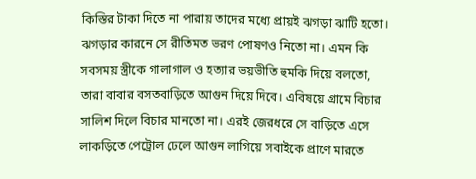কিস্তির টাকা দিতে না পারায় তাদের মধ্যে প্রায়ই ঝগড়া ঝাটি হতো। ঝগড়ার কারনে সে রীতিমত ভরণ পোষণও নিতো না। এমন কি সবসময় স্ত্রীকে গালাগাল ও হত্যার ভয়ভীতি হুমকি দিয়ে বলতো, তারা বাবার বসতবাড়িতে আগুন দিয়ে দিবে। এবিষয়ে গ্রামে বিচার সালিশ দিলে বিচার মানতো না। এরই জেরধরে সে বাড়িতে এসে লাকড়িতে পেট্রোল ঢেলে আগুন লাগিয়ে সবাইকে প্রাণে মারতে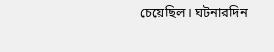চেয়েছিল। ঘটনারদিন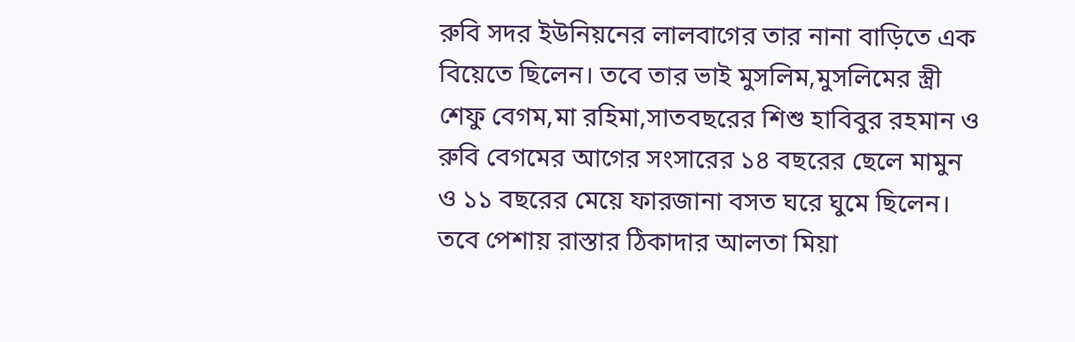রুবি সদর ইউনিয়নের লালবাগের তার নানা বাড়িতে এক বিয়েতে ছিলেন। তবে তার ভাই মুসলিম,মুসলিমের স্ত্রী শেফু বেগম,মা রহিমা,সাতবছরের শিশু হাবিবুর রহমান ও রুবি বেগমের আগের সংসারের ১৪ বছরের ছেলে মামুন ও ১১ বছরের মেয়ে ফারজানা বসত ঘরে ঘুমে ছিলেন।
তবে পেশায় রাস্তার ঠিকাদার আলতা মিয়া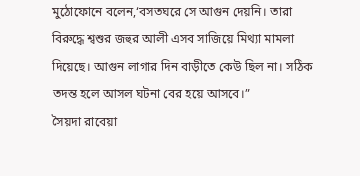মুঠোফোনে বলেন,‘বসতঘরে সে আগুন দেয়নি। তারা বিরুদ্ধে শ্বশুর জহুর আলী এসব সাজিয়ে মিথ্যা মামলা দিয়েছে। আগুন লাগার দিন বাড়ীতে কেউ ছিল না। সঠিক তদন্ত হলে আসল ঘটনা বের হয়ে আসবে।”
সৈয়দা রাবেয়া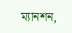ম্যানশন,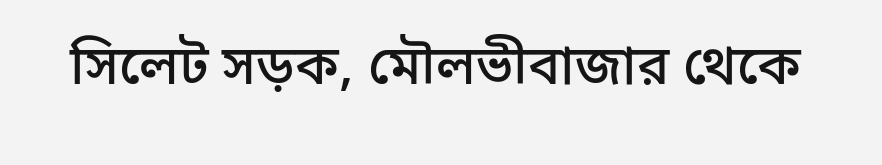সিলেট সড়ক, মৌলভীবাজার থেকে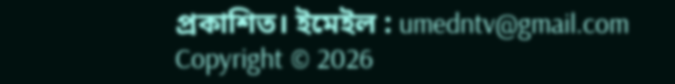প্রকাশিত। ইমেইল : umedntv@gmail.com
Copyright © 2026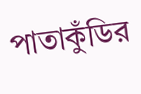পাতাকুঁডির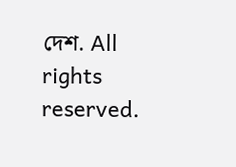দেশ. All rights reserved.